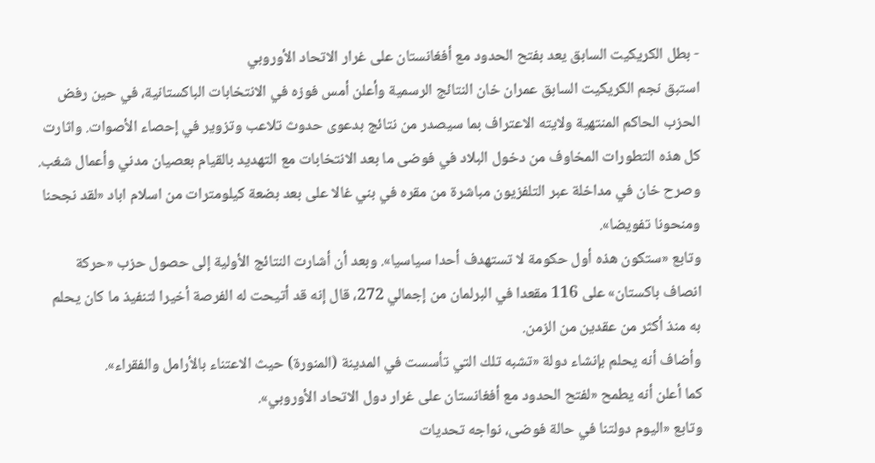- بطل الكريكيت السابق يعد بفتح الحدود مع أفغانستان على غرار الاتحاد الأوروبي
استبق نجم الكريكيت السابق عمران خان النتائج الرسمية وأعلن أمس فوزه في الانتخابات الباكستانية، في حين رفض الحزب الحاكم المنتهية ولايته الاعتراف بما سيصدر من نتائج بدعوى حدوث تلاعب وتزوير في إحصاء الأصوات. واثارت كل هذه التطورات المخاوف من دخول البلاد في فوضى ما بعد الانتخابات مع التهديد بالقيام بعصيان مدني وأعمال شغب.
وصرح خان في مداخلة عبر التلفزيون مباشرة من مقره في بني غالا على بعد بضعة كيلومترات من اسلام اباد «لقد نجحنا ومنحونا تفويضا».
وتابع «ستكون هذه أول حكومة لا تستهدف أحدا سياسيا». وبعد أن أشارت النتائج الأولية إلى حصول حزب «حركة انصاف باكستان» على 116 مقعدا في البرلمان من إجمالي 272، قال إنه قد أتيحت له الفرصة أخيرا لتنفيذ ما كان يحلم به منذ أكثر من عقدين من الزمن.
وأضاف أنه يحلم بإنشاء دولة «تشبه تلك التي تأسست في المدينة (المنورة) حيث الاعتناء بالأرامل والفقراء».
كما أعلن أنه يطمح «لفتح الحدود مع أفغانستان على غرار دول الاتحاد الأوروبي».
وتابع «اليوم دولتنا في حالة فوضى، نواجه تحديات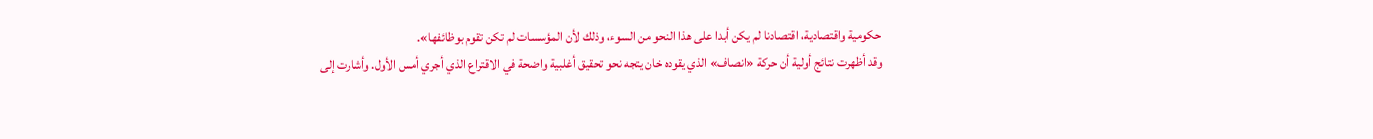حكومية واقتصادية، اقتصادنا لم يكن أبدا على هذا النحو من السوء، وذلك لأن المؤسسات لم تكن تقوم بوظائفها».
وقد أظهرت نتائج أولية أن حركة «انصاف» الذي يقوده خان يتجه نحو تحقيق أغلبية واضحة في الاقتراع الذي أجري أمس الأول. وأشارت إلى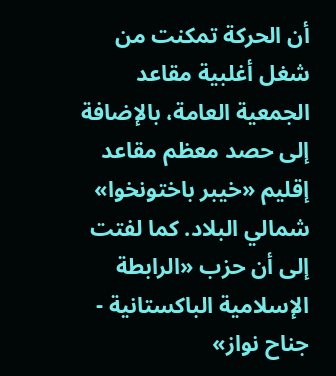أن الحركة تمكنت من شغل أغلبية مقاعد الجمعية العامة، بالإضافة إلى حصد معظم مقاعد إقليم «خيبر باختونخوا» شمالي البلاد. كما لفتت إلى أن حزب «الرابطة الإسلامية الباكستانية - جناح نواز»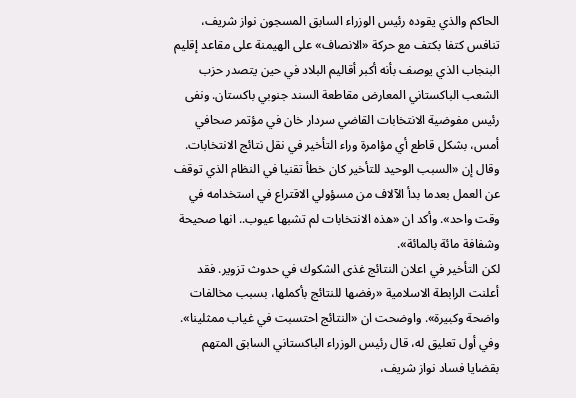الحاكم والذي يقوده رئيس الوزراء السابق المسجون نواز شريف، تنافس كتفا بكتف مع حركة «الانصاف» على الهيمنة على مقاعد إقليم البنجاب الذي يوصف بأنه أكبر أقاليم البلاد في حين يتصدر حزب الشعب الباكستاني المعارض مقاطعة السند جنوبي باكستان. ونفى رئيس مفوضية الانتخابات القاضي سردار خان في مؤتمر صحافي أمس، بشكل قاطع أي مؤامرة وراء التأخير في نقل نتائج الانتخابات.
وقال إن «السبب الوحيد للتأخير كان خطأ تقنيا في النظام الذي توقف عن العمل بعدما بدأ الآلاف من مسؤولي الاقتراع في استخدامه في وقت واحد». وأكد ان «هذه الانتخابات لم تشبها عيوب.. انها صحيحة وشفافة مائة بالمائة».
لكن التأخير في اعلان النتائج غذى الشكوك في حدوث تزوير. فقد أعلنت الرابطة الاسلامية «رفضها للنتائج بأكملها، بسبب مخالفات واضحة وكبيرة». واوضحت ان «النتائج احتسبت في غياب ممثلينا».
وفي أول تعليق له، قال رئيس الوزراء الباكستاني السابق المتهم بقضايا فساد نواز شريف،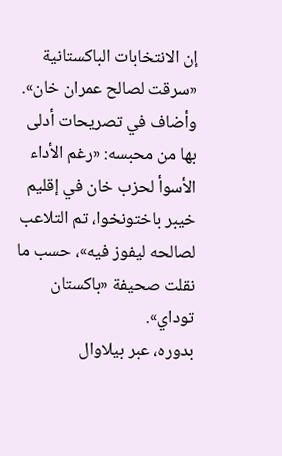إن الانتخابات الباكستانية «سرقت لصالح عمران خان». وأضاف في تصريحات أدلى بها من محبسه: «رغم الأداء الأسوأ لحزب خان في إقليم خيبر باختونخوا، تم التلاعب لصالحه ليفوز فيه»، حسب ما نقلت صحيفة «باكستان توداي».
بدوره، عبر بيلاوال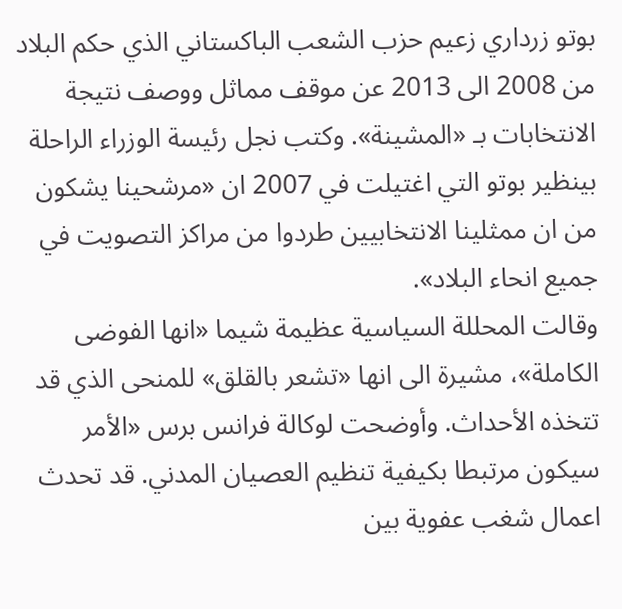بوتو زرداري زعيم حزب الشعب الباكستاني الذي حكم البلاد من 2008 الى 2013 عن موقف مماثل ووصف نتيجة الانتخابات بـ «المشينة». وكتب نجل رئيسة الوزراء الراحلة بينظير بوتو التي اغتيلت في 2007 ان «مرشحينا يشكون من ان ممثلينا الانتخابيين طردوا من مراكز التصويت في جميع انحاء البلاد».
وقالت المحللة السياسية عظيمة شيما «انها الفوضى الكاملة»، مشيرة الى انها «تشعر بالقلق» للمنحى الذي قد تتخذه الأحداث. وأوضحت لوكالة فرانس برس «الأمر سيكون مرتبطا بكيفية تنظيم العصيان المدني. قد تحدث اعمال شغب عفوية بين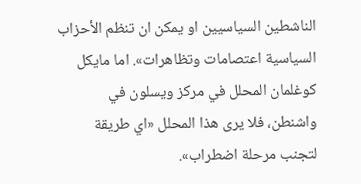الناشطين السياسيين او يمكن ان تنظم الأحزاب السياسية اعتصامات وتظاهرات». اما مايكل كوغلمان المحلل في مركز ويسلون في واشنطن، فلا يرى هذا المحلل «اي طريقة لتجنب مرحلة اضطراب».